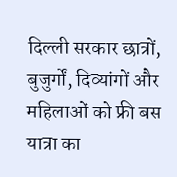दिल्ली सरकार छात्रों, बुजुर्गों, दिव्यांगों और महिलाओं को फ्री बस यात्रा का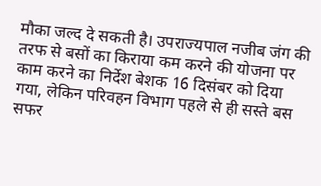मौका जल्द दे सकती है। उपराज्यपाल नजीब जंग की तरफ से बसों का किराया कम करने की योजना पर काम करने का निर्देश बेशक 16 दिसंबर को दिया गया, लेकिन परिवहन विभाग पहले से ही सस्ते बस सफर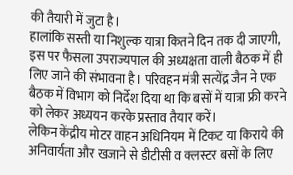की तैयारी में जुटा है।
हालांकि सस्ती या निशुल्क यात्रा कितने दिन तक दी जाएगी, इस पर फैसला उपराज्यपाल की अध्यक्षता वाली बैठक में ही लिए जाने की संभावना है। परिवहन मंत्री सत्येंद्र जैन ने एक बैठक में विभाग को निर्देश दिया था कि बसों में यात्रा फ्री करने को लेकर अध्ययन करके प्रस्ताव तैयार करें।
लेकिन केंद्रीय मोटर वाहन अधिनियम में टिकट या किराये की अनिवार्यता और खजाने से डीटीसी व क्लस्टर बसों के लिए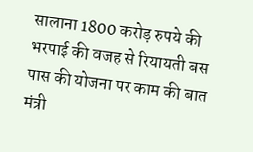सालाना 1800 करोड़ रुपये की भरपाई की वजह से रियायती बस पास की योजना पर काम की बात मंत्री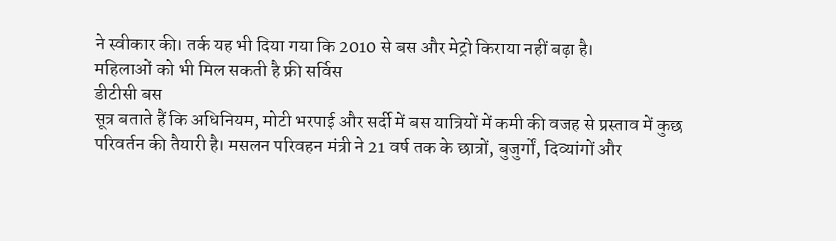ने स्वीकार की। तर्क यह भी दिया गया कि 2010 से बस और मेट्रो किराया नहीं बढ़ा है।
महिलाओं को भी मिल सकती है फ्री सर्विस
डीटीसी बस
सूत्र बताते हैं कि अधिनियम, मोटी भरपाई और सर्दी में बस यात्रियों में कमी की वजह से प्रस्ताव में कुछ परिवर्तन की तैयारी है। मसलन परिवहन मंत्री ने 21 वर्ष तक के छात्रों, बुजुर्गों, दिव्यांगों और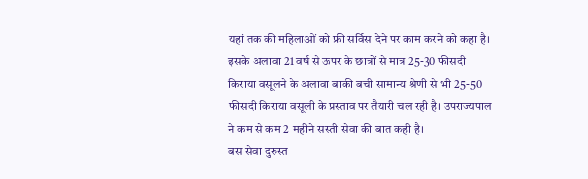यहां तक की महिलाओं को फ्री सर्विस देने पर काम करने को कहा है।
इसके अलावा 21 वर्ष से ऊपर के छात्रों से मात्र 25-30 फीसदी किराया वसूलने के अलावा बाकी बची सामान्य श्रेणी से भी 25-50 फीसदी किराया वसूली के प्रस्ताव पर तैयारी चल रही है। उपराज्यपाल ने कम से कम 2 महीने सस्ती सेवा की बात कही है।
बस सेवा दुरुस्त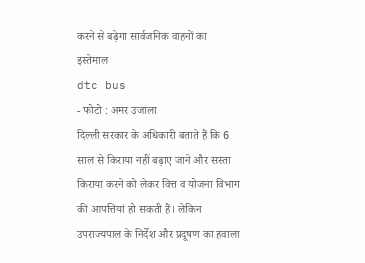करने से बढ़ेगा सार्वजनिक वाहनों का इस्तेमाल
dtc bus
- फोटो : अमर उजाला
दिल्ली सरकार के अधिकारी बताते हैं कि 6 साल से किराया नहीं बढ़ाए जाने और सस्ता किराया करने को लेकर वित्त व योजना विभाग की आपत्तियां हो सकती हैं। लेकिन उपराज्यपाल के निर्देश और प्रदूषण का हवाला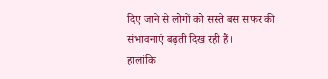दिए जाने से लोगों को सस्ते बस सफर की संभावनाएं बढ़ती दिख रही हैं।
हालांकि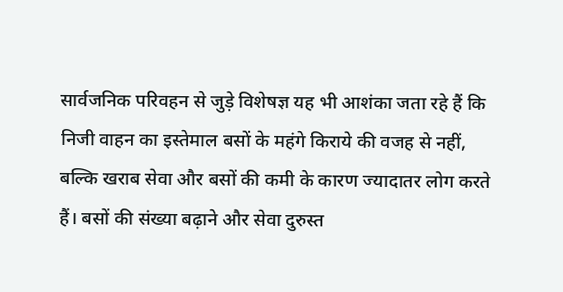सार्वजनिक परिवहन से जुड़े विशेषज्ञ यह भी आशंका जता रहे हैं कि निजी वाहन का इस्तेमाल बसों के महंगे किराये की वजह से नहीं, बल्कि खराब सेवा और बसों की कमी के कारण ज्यादातर लोग करते हैं। बसों की संख्या बढ़ाने और सेवा दुरुस्त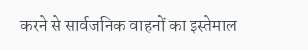करने से सार्वजनिक वाहनों का इस्तेमाल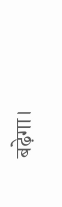बढ़ेगा।